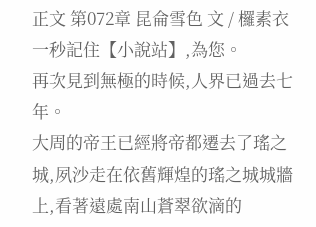正文 第072章 昆侖雪色 文 / 欏素衣
一秒記住【小說站】,為您。
再次見到無極的時候,人界已過去七年。
大周的帝王已經將帝都遷去了瑤之城,夙沙走在依舊輝煌的瑤之城城牆上,看著遠處南山蒼翠欲滴的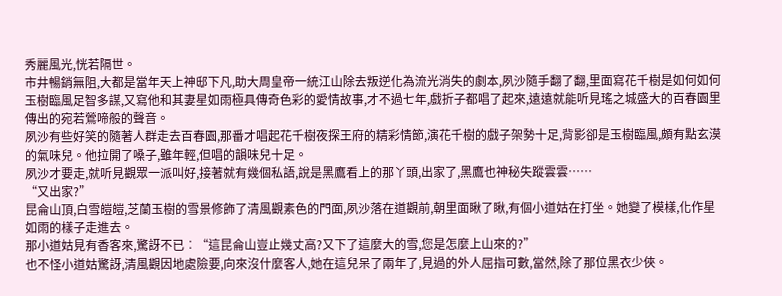秀麗風光,恍若隔世。
市井暢銷無阻,大都是當年天上神邸下凡,助大周皇帝一統江山除去叛逆化為流光消失的劇本,夙沙隨手翻了翻,里面寫花千樹是如何如何玉樹臨風足智多謀,又寫他和其妻星如雨極具傳奇色彩的愛情故事,才不過七年,戲折子都唱了起來,遠遠就能听見瑤之城盛大的百春園里傳出的宛若鶯啼般的聲音。
夙沙有些好笑的隨著人群走去百春園,那番才唱起花千樹夜探王府的精彩情節,演花千樹的戲子架勢十足,背影卻是玉樹臨風,頗有點玄漠的氣味兒。他拉開了嗓子,雖年輕,但唱的韻味兒十足。
夙沙才要走,就听見觀眾一派叫好,接著就有幾個私語,說是黑鷹看上的那丫頭,出家了,黑鷹也神秘失蹤雲雲……
“又出家?”
昆侖山頂,白雪皚皚,芝蘭玉樹的雪景修飾了清風觀素色的門面,夙沙落在道觀前,朝里面瞅了瞅,有個小道姑在打坐。她變了模樣,化作星如雨的樣子走進去。
那小道姑見有香客來,驚訝不已︰“這昆侖山豈止幾丈高?又下了這麼大的雪,您是怎麼上山來的?”
也不怪小道姑驚訝,清風觀因地處險要,向來沒什麼客人,她在這兒呆了兩年了,見過的外人屈指可數,當然,除了那位黑衣少俠。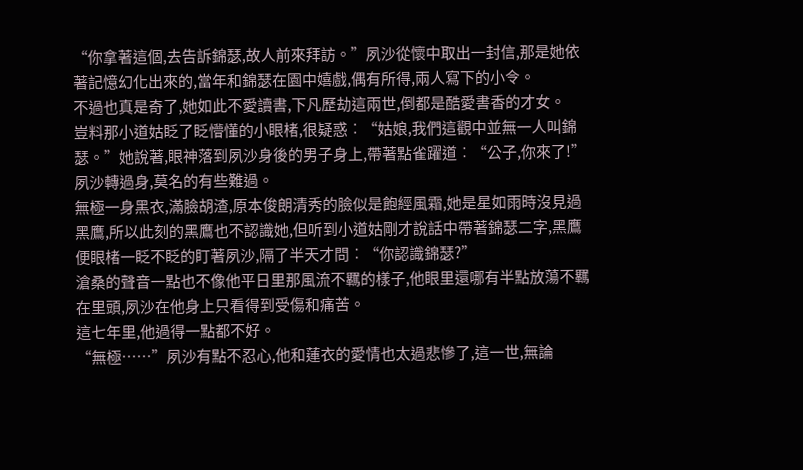“你拿著這個,去告訴錦瑟,故人前來拜訪。”夙沙從懷中取出一封信,那是她依著記憶幻化出來的,當年和錦瑟在園中嬉戲,偶有所得,兩人寫下的小令。
不過也真是奇了,她如此不愛讀書,下凡歷劫這兩世,倒都是酷愛書香的才女。
豈料那小道姑眨了眨懵懂的小眼楮,很疑惑︰“姑娘,我們這觀中並無一人叫錦瑟。”她說著,眼神落到夙沙身後的男子身上,帶著點雀躍道︰“公子,你來了!”
夙沙轉過身,莫名的有些難過。
無極一身黑衣,滿臉胡渣,原本俊朗清秀的臉似是飽經風霜,她是星如雨時沒見過黑鷹,所以此刻的黑鷹也不認識她,但听到小道姑剛才說話中帶著錦瑟二字,黑鷹便眼楮一眨不眨的盯著夙沙,隔了半天才問︰“你認識錦瑟?”
滄桑的聲音一點也不像他平日里那風流不羈的樣子,他眼里還哪有半點放蕩不羈在里頭,夙沙在他身上只看得到受傷和痛苦。
這七年里,他過得一點都不好。
“無極……”夙沙有點不忍心,他和蓮衣的愛情也太過悲慘了,這一世,無論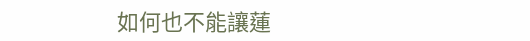如何也不能讓蓮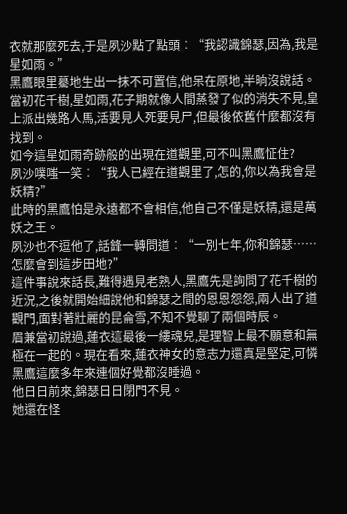衣就那麼死去,于是夙沙點了點頭︰“我認識錦瑟,因為,我是星如雨。”
黑鷹眼里驀地生出一抹不可置信,他呆在原地,半晌沒說話。
當初花千樹,星如雨,花子期就像人間蒸發了似的消失不見,皇上派出幾路人馬,活要見人死要見尸,但最後依舊什麼都沒有找到。
如今這星如雨奇跡般的出現在道觀里,可不叫黑鷹怔住?
夙沙噗嗤一笑︰“我人已經在道觀里了,怎的,你以為我會是妖精?”
此時的黑鷹怕是永遠都不會相信,他自己不僅是妖精,還是萬妖之王。
夙沙也不逗他了,話鋒一轉問道︰“一別七年,你和錦瑟……怎麼會到這步田地?”
這件事說來話長,難得遇見老熟人,黑鷹先是詢問了花千樹的近況,之後就開始細說他和錦瑟之間的恩恩怨怨,兩人出了道觀門,面對著壯麗的昆侖雪,不知不覺聊了兩個時辰。
眉兼當初說過,蓮衣這最後一縷魂兒,是理智上最不願意和無極在一起的。現在看來,蓮衣神女的意志力還真是堅定,可憐黑鷹這麼多年來連個好覺都沒睡過。
他日日前來,錦瑟日日閉門不見。
她還在怪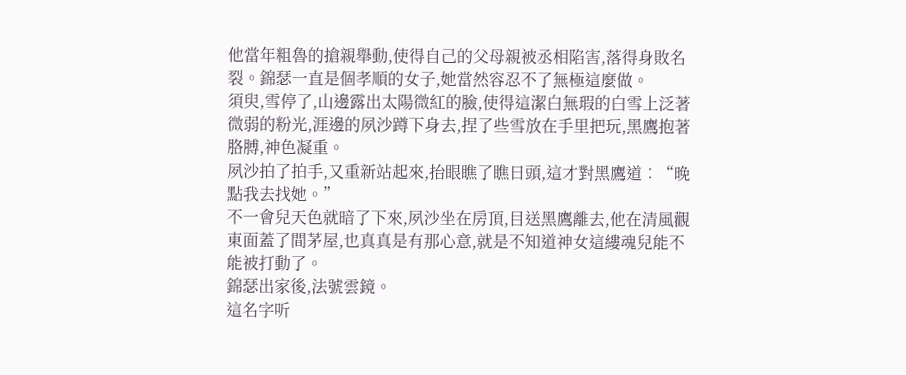他當年粗魯的搶親舉動,使得自己的父母親被丞相陷害,落得身敗名裂。錦瑟一直是個孝順的女子,她當然容忍不了無極這麼做。
須臾,雪停了,山邊露出太陽微紅的臉,使得這潔白無瑕的白雪上泛著微弱的粉光,涯邊的夙沙蹲下身去,捏了些雪放在手里把玩,黑鷹抱著胳膊,神色凝重。
夙沙拍了拍手,又重新站起來,抬眼瞧了瞧日頭,這才對黑鷹道︰“晚點我去找她。”
不一會兒天色就暗了下來,夙沙坐在房頂,目送黑鷹離去,他在清風觀東面蓋了間茅屋,也真真是有那心意,就是不知道神女這縷魂兒能不能被打動了。
錦瑟出家後,法號雲鏡。
這名字听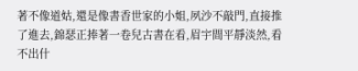著不像道姑,還是像書香世家的小姐,夙沙不敲門,直接推了進去,錦瑟正捧著一卷兒古書在看,眉宇間平靜淡然,看不出什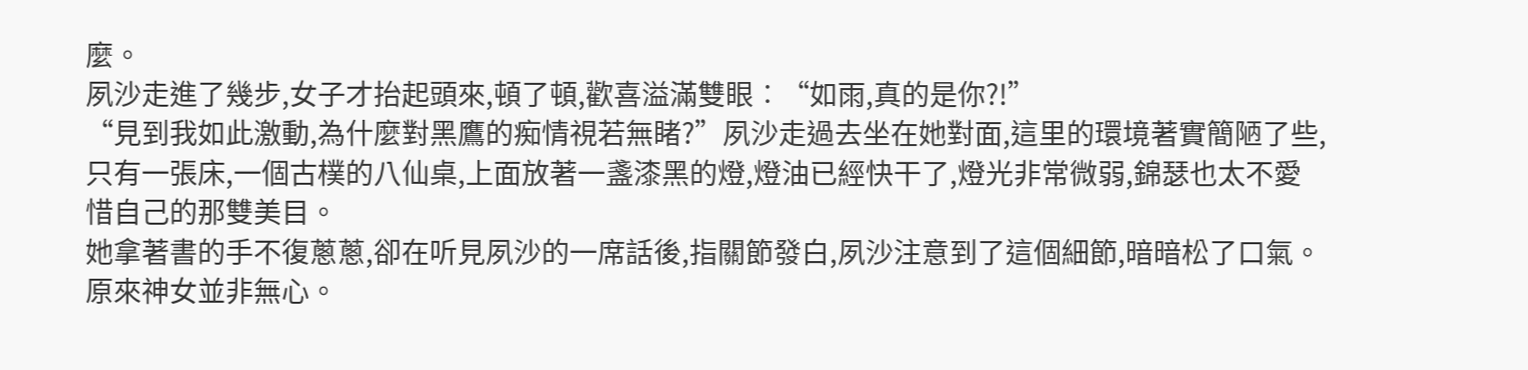麼。
夙沙走進了幾步,女子才抬起頭來,頓了頓,歡喜溢滿雙眼︰“如雨,真的是你?!”
“見到我如此激動,為什麼對黑鷹的痴情視若無睹?”夙沙走過去坐在她對面,這里的環境著實簡陋了些,只有一張床,一個古樸的八仙桌,上面放著一盞漆黑的燈,燈油已經快干了,燈光非常微弱,錦瑟也太不愛惜自己的那雙美目。
她拿著書的手不復蔥蔥,卻在听見夙沙的一席話後,指關節發白,夙沙注意到了這個細節,暗暗松了口氣。原來神女並非無心。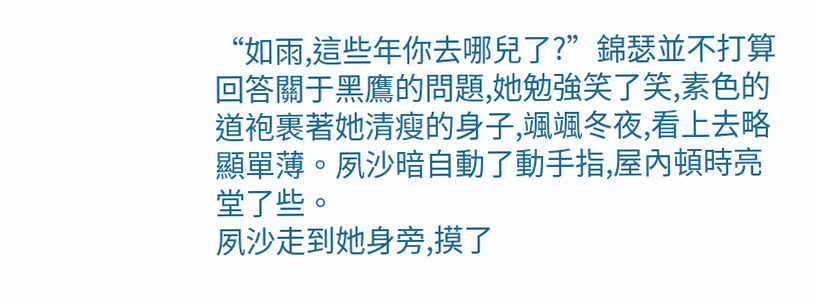“如雨,這些年你去哪兒了?”錦瑟並不打算回答關于黑鷹的問題,她勉強笑了笑,素色的道袍裹著她清瘦的身子,颯颯冬夜,看上去略顯單薄。夙沙暗自動了動手指,屋內頓時亮堂了些。
夙沙走到她身旁,摸了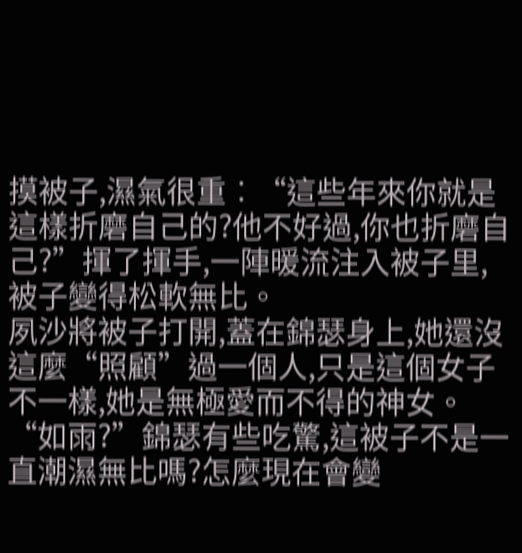摸被子,濕氣很重︰“這些年來你就是這樣折磨自己的?他不好過,你也折磨自己?”揮了揮手,一陣暖流注入被子里,被子變得松軟無比。
夙沙將被子打開,蓋在錦瑟身上,她還沒這麼“照顧”過一個人,只是這個女子不一樣,她是無極愛而不得的神女。
“如雨?”錦瑟有些吃驚,這被子不是一直潮濕無比嗎?怎麼現在會變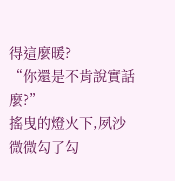得這麼暖?
“你還是不肯說實話麼?”
搖曳的燈火下,夙沙微微勾了勾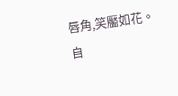唇角,笑靨如花。
自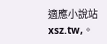適應小說站xsz.tw,。